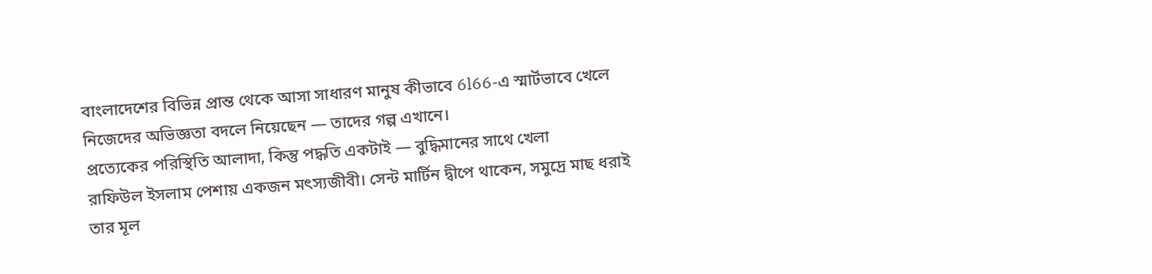বাংলাদেশের বিভিন্ন প্রান্ত থেকে আসা সাধারণ মানুষ কীভাবে 6l66-এ স্মার্টভাবে খেলে নিজেদের অভিজ্ঞতা বদলে নিয়েছেন — তাদের গল্প এখানে।
প্রত্যেকের পরিস্থিতি আলাদা, কিন্তু পদ্ধতি একটাই — বুদ্ধিমানের সাথে খেলা
রাফিউল ইসলাম পেশায় একজন মৎস্যজীবী। সেন্ট মার্টিন দ্বীপে থাকেন, সমুদ্রে মাছ ধরাই তার মূল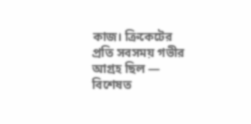কাজ। ক্রিকেটের প্রতি সবসময় গভীর আগ্রহ ছিল — বিশেষত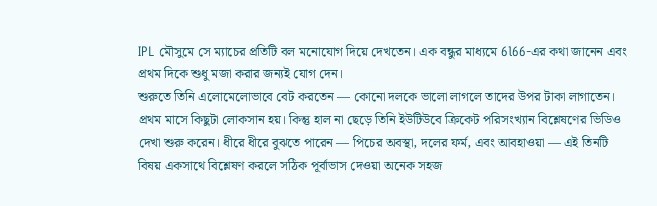IPL মৌসুমে সে ম্যাচের প্রতিটি বল মনোযোগ দিয়ে দেখতেন। এক বন্ধুর মাধ্যমে 6l66-এর কথা জানেন এবং প্রথম দিকে শুধু মজা করার জন্যই যোগ দেন।
শুরুতে তিনি এলোমেলোভাবে বেট করতেন — কোনো দলকে ভালো লাগলে তাদের উপর টাকা লাগাতেন। প্রথম মাসে কিছুটা লোকসান হয়। কিন্তু হাল না ছেড়ে তিনি ইউটিউবে ক্রিকেট পরিসংখ্যান বিশ্লেষণের ভিডিও দেখা শুরু করেন। ধীরে ধীরে বুঝতে পারেন — পিচের অবস্থা, দলের ফর্ম, এবং আবহাওয়া — এই তিনটি বিষয় একসাথে বিশ্লেষণ করলে সঠিক পূর্বাভাস দেওয়া অনেক সহজ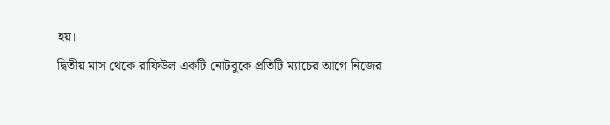হয়।
দ্বিতীয় মাস থেকে রাফিউল একটি নোটবুকে প্রতিটি ম্যাচের আগে নিজের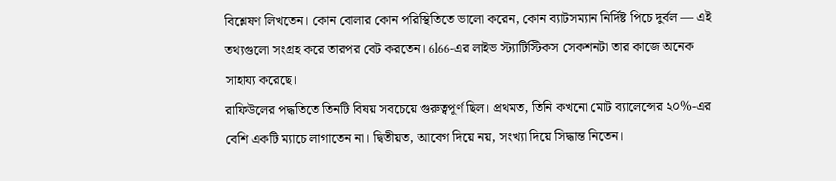বিশ্লেষণ লিখতেন। কোন বোলার কোন পরিস্থিতিতে ভালো করেন, কোন ব্যাটসম্যান নির্দিষ্ট পিচে দুর্বল — এই তথ্যগুলো সংগ্রহ করে তারপর বেট করতেন। 6l66-এর লাইভ স্ট্যাটিস্টিকস সেকশনটা তার কাজে অনেক সাহায্য করেছে।
রাফিউলের পদ্ধতিতে তিনটি বিষয় সবচেয়ে গুরুত্বপূর্ণ ছিল। প্রথমত, তিনি কখনো মোট ব্যালেন্সের ২০%-এর বেশি একটি ম্যাচে লাগাতেন না। দ্বিতীয়ত, আবেগ দিয়ে নয়, সংখ্যা দিয়ে সিদ্ধান্ত নিতেন।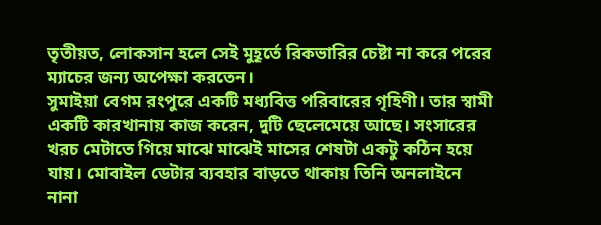তৃতীয়ত, লোকসান হলে সেই মুহূর্তে রিকভারির চেষ্টা না করে পরের ম্যাচের জন্য অপেক্ষা করতেন।
সুমাইয়া বেগম রংপুরে একটি মধ্যবিত্ত পরিবারের গৃহিণী। তার স্বামী একটি কারখানায় কাজ করেন, দুটি ছেলেমেয়ে আছে। সংসারের খরচ মেটাতে গিয়ে মাঝে মাঝেই মাসের শেষটা একটু কঠিন হয়ে যায়। মোবাইল ডেটার ব্যবহার বাড়তে থাকায় তিনি অনলাইনে নানা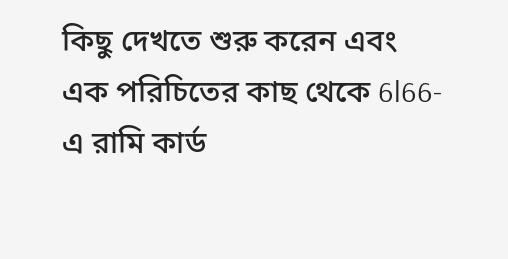কিছু দেখতে শুরু করেন এবং এক পরিচিতের কাছ থেকে 6l66-এ রামি কার্ড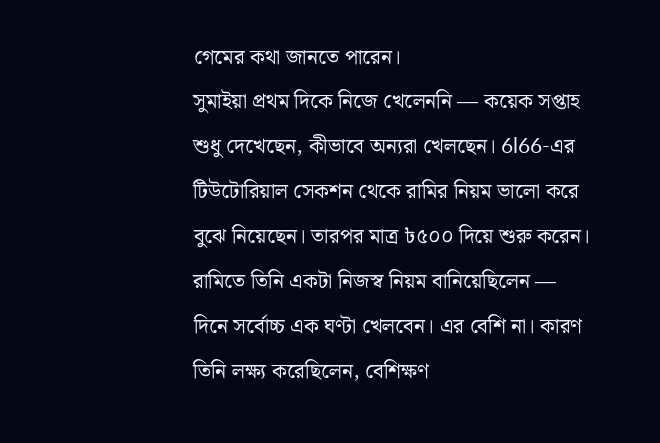গেমের কথা জানতে পারেন।
সুমাইয়া প্রথম দিকে নিজে খেলেননি — কয়েক সপ্তাহ শুধু দেখেছেন, কীভাবে অন্যরা খেলছেন। 6l66-এর টিউটোরিয়াল সেকশন থেকে রামির নিয়ম ভালো করে বুঝে নিয়েছেন। তারপর মাত্র ৳৫০০ দিয়ে শুরু করেন।
রামিতে তিনি একটা নিজস্ব নিয়ম বানিয়েছিলেন — দিনে সর্বোচ্চ এক ঘণ্টা খেলবেন। এর বেশি না। কারণ তিনি লক্ষ্য করেছিলেন, বেশিক্ষণ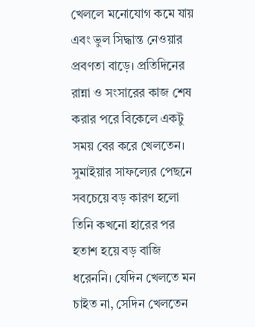খেললে মনোযোগ কমে যায় এবং ভুল সিদ্ধান্ত নেওয়ার প্রবণতা বাড়ে। প্রতিদিনের রান্না ও সংসারের কাজ শেষ করার পরে বিকেলে একটু সময় বের করে খেলতেন।
সুমাইয়ার সাফল্যের পেছনে সবচেয়ে বড় কারণ হলো তিনি কখনো হারের পর হতাশ হয়ে বড় বাজি ধরেননি। যেদিন খেলতে মন চাইত না, সেদিন খেলতেন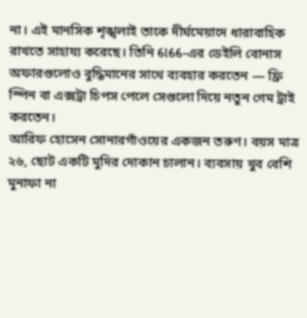না। এই মানসিক শৃঙ্খলাই তাকে দীর্ঘমেয়াদে ধারাবাহিক রাখতে সাহায্য করেছে। তিনি 6l66-এর ডেইলি বোনাস অফারগুলোও বুদ্ধিমানের সাথে ব্যবহার করতেন — ফ্রি স্পিন বা এক্সট্রা চিপস পেলে সেগুলো দিয়ে নতুন গেম ট্রাই করতেন।
আরিফ হোসেন সোনারগাঁওয়ের একজন তরুণ। বয়স মাত্র ২৬, ছোট একটি মুদির দোকান চালান। ব্যবসায় খুব বেশি মুনাফা না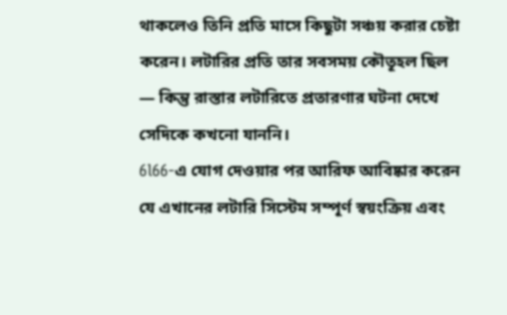থাকলেও তিনি প্রতি মাসে কিছুটা সঞ্চয় করার চেষ্টা করেন। লটারির প্রতি তার সবসময় কৌতূহল ছিল — কিন্তু রাস্তার লটারিতে প্রতারণার ঘটনা দেখে সেদিকে কখনো যাননি।
6l66-এ যোগ দেওয়ার পর আরিফ আবিষ্কার করেন যে এখানের লটারি সিস্টেম সম্পূর্ণ স্বয়ংক্রিয় এবং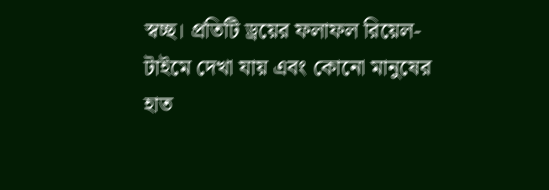স্বচ্ছ। প্রতিটি ড্রয়ের ফলাফল রিয়েল-টাইমে দেখা যায় এবং কোনো মানুষের হাত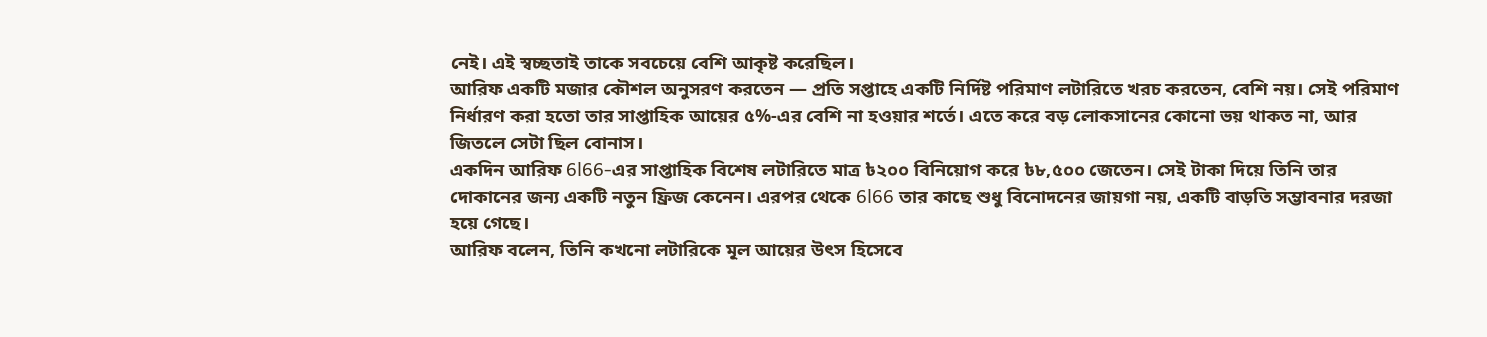নেই। এই স্বচ্ছতাই তাকে সবচেয়ে বেশি আকৃষ্ট করেছিল।
আরিফ একটি মজার কৌশল অনুসরণ করতেন — প্রতি সপ্তাহে একটি নির্দিষ্ট পরিমাণ লটারিতে খরচ করতেন, বেশি নয়। সেই পরিমাণ নির্ধারণ করা হতো তার সাপ্তাহিক আয়ের ৫%-এর বেশি না হওয়ার শর্তে। এতে করে বড় লোকসানের কোনো ভয় থাকত না, আর জিতলে সেটা ছিল বোনাস।
একদিন আরিফ 6l66-এর সাপ্তাহিক বিশেষ লটারিতে মাত্র ৳২০০ বিনিয়োগ করে ৳৮,৫০০ জেতেন। সেই টাকা দিয়ে তিনি তার দোকানের জন্য একটি নতুন ফ্রিজ কেনেন। এরপর থেকে 6l66 তার কাছে শুধু বিনোদনের জায়গা নয়, একটি বাড়তি সম্ভাবনার দরজা হয়ে গেছে।
আরিফ বলেন, তিনি কখনো লটারিকে মূল আয়ের উৎস হিসেবে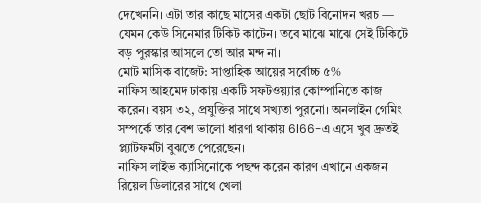দেখেননি। এটা তার কাছে মাসের একটা ছোট বিনোদন খরচ — যেমন কেউ সিনেমার টিকিট কাটেন। তবে মাঝে মাঝে সেই টিকিটে বড় পুরস্কার আসলে তো আর মন্দ না।
মোট মাসিক বাজেট: সাপ্তাহিক আয়ের সর্বোচ্চ ৫%
নাফিস আহমেদ ঢাকায় একটি সফটওয়্যার কোম্পানিতে কাজ করেন। বয়স ৩২, প্রযুক্তির সাথে সখ্যতা পুরনো। অনলাইন গেমিং সম্পর্কে তার বেশ ভালো ধারণা থাকায় 6l66-এ এসে খুব দ্রুতই প্ল্যাটফর্মটা বুঝতে পেরেছেন।
নাফিস লাইভ ক্যাসিনোকে পছন্দ করেন কারণ এখানে একজন রিয়েল ডিলারের সাথে খেলা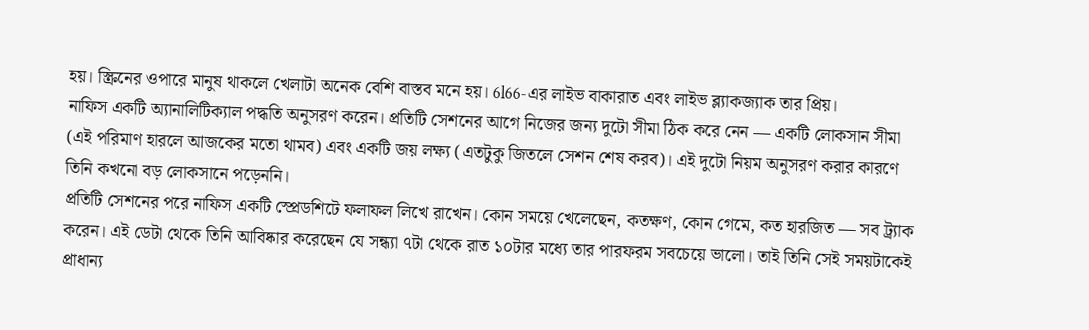হয়। স্ক্রিনের ওপারে মানুষ থাকলে খেলাটা অনেক বেশি বাস্তব মনে হয়। 6l66-এর লাইভ বাকারাত এবং লাইভ ব্ল্যাকজ্যাক তার প্রিয়।
নাফিস একটি অ্যানালিটিক্যাল পদ্ধতি অনুসরণ করেন। প্রতিটি সেশনের আগে নিজের জন্য দুটো সীমা ঠিক করে নেন — একটি লোকসান সীমা (এই পরিমাণ হারলে আজকের মতো থামব) এবং একটি জয় লক্ষ্য (এতটুকু জিতলে সেশন শেষ করব)। এই দুটো নিয়ম অনুসরণ করার কারণে তিনি কখনো বড় লোকসানে পড়েননি।
প্রতিটি সেশনের পরে নাফিস একটি স্প্রেডশিটে ফলাফল লিখে রাখেন। কোন সময়ে খেলেছেন, কতক্ষণ, কোন গেমে, কত হারজিত — সব ট্র্যাক করেন। এই ডেটা থেকে তিনি আবিষ্কার করেছেন যে সন্ধ্যা ৭টা থেকে রাত ১০টার মধ্যে তার পারফরম সবচেয়ে ভালো। তাই তিনি সেই সময়টাকেই প্রাধান্য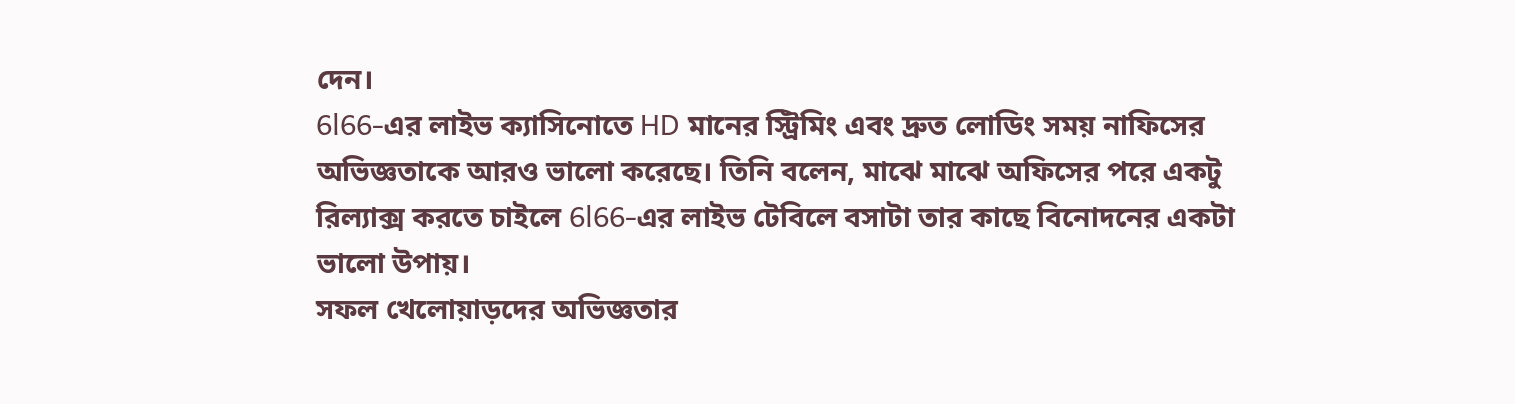দেন।
6l66-এর লাইভ ক্যাসিনোতে HD মানের স্ট্রিমিং এবং দ্রুত লোডিং সময় নাফিসের অভিজ্ঞতাকে আরও ভালো করেছে। তিনি বলেন, মাঝে মাঝে অফিসের পরে একটু রিল্যাক্স করতে চাইলে 6l66-এর লাইভ টেবিলে বসাটা তার কাছে বিনোদনের একটা ভালো উপায়।
সফল খেলোয়াড়দের অভিজ্ঞতার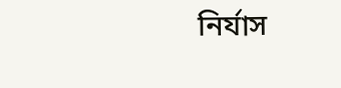নির্যাস